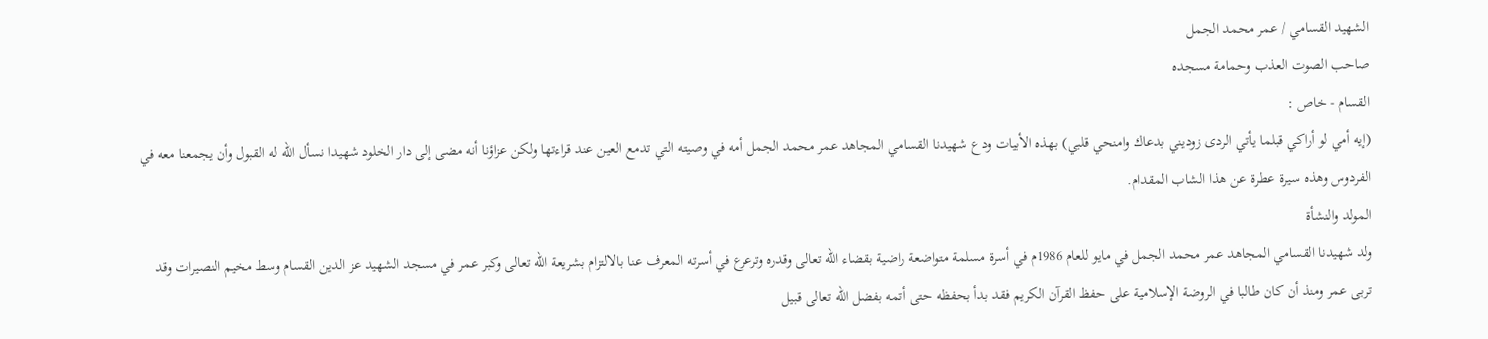الشهيد القسامي / عمر محمد الجمل
صاحب الصوت العذب وحمامة مسجده
القسام - خاص :
(إيه أمي لو أراكي قبلما يأتي الردى زوديني بدعاك وامنحي قلبي) بهذه الأبيات ودع شهيدنا القسامي المجاهد عمر محمد الجمل أمه في وصيته التي تدمع العين عند قراءتها ولكن عزاؤنا أنه مضى إلى دار الخلود شهيدا نسأل الله له القبول وأن يجمعنا معه في الفردوس وهذه سيرة عطرة عن هذا الشاب المقدام.
المولد والنشأة
ولد شهيدنا القسامي المجاهد عمر محمد الجمل في مايو للعام 1986م في أسرة مسلمة متواضعة راضية بقضاء الله تعالى وقدره وترعرع في أسرته المعرف عنا بالالتزام بشريعة الله تعالى وكبر عمر في مسجد الشهيد عز الدين القسام وسط مخيم النصيرات وقد تربى عمر ومنذ أن كان طالبا في الروضة الإسلامية على حفظ القرآن الكريم فقد بدأ بحفظه حتى أتمه بفضل الله تعالى قبيل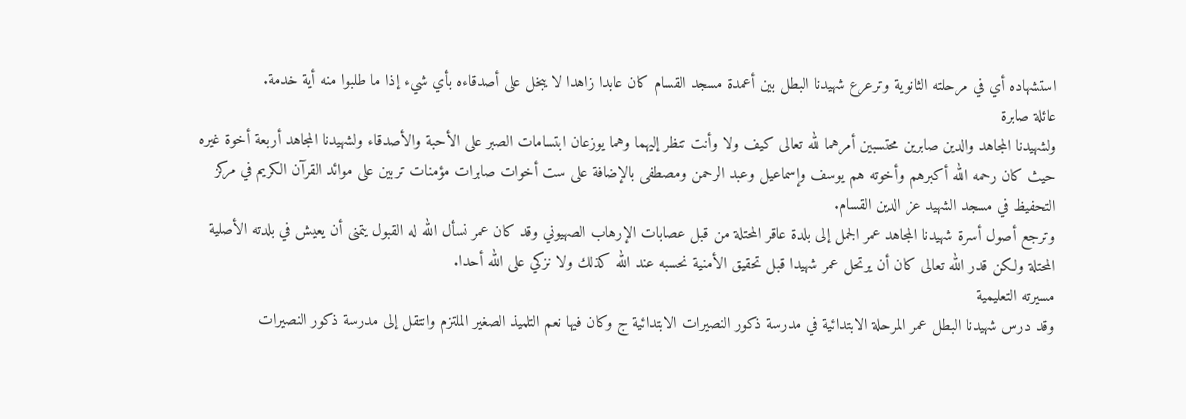استشهاده أي في مرحلته الثانوية وترعرع شهيدنا البطل بين أعمدة مسجد القسام كان عابدا زاهدا لا يبخل على أصدقاءه بأي شيء إذا ما طلبوا منه أية خدمة.
عائلة صابرة
ولشهيدنا المجاهد والدين صابرين محتسبين أمرهما لله تعالى كيف ولا وأنت تنظر إليهما وهما يوزعان ابتسامات الصبر على الأحبة والأصدقاء ولشهيدنا المجاهد أربعة أخوة غيره حيث كان رحمه الله أكبرهم وأخوته هم يوسف وإسماعيل وعبد الرحمن ومصطفى بالإضافة على ست أخوات صابرات مؤمنات تربين على موائد القرآن الكريم في مركز التحفيظ في مسجد الشهيد عز الدين القسام.
وترجع أصول أسرة شهيدنا المجاهد عمر الجمل إلى بلدة عاقر المحتلة من قبل عصابات الإرهاب الصهيوني وقد كان عمر نسأل الله له القبول يتمنى أن يعيش في بلدته الأصلية المحتلة ولكن قدر الله تعالى كان أن يرتحل عمر شهيدا قبل تحقيق الأمنية نحسبه عند الله كذلك ولا نزكي على الله أحدا.
مسيرته التعليمية
وقد درس شهيدنا البطل عمر المرحلة الابتدائية في مدرسة ذكور النصيرات الابتدائية ج وكان فيها نعم التلميذ الصغير الملتزم وانتقل إلى مدرسة ذكور النصيرات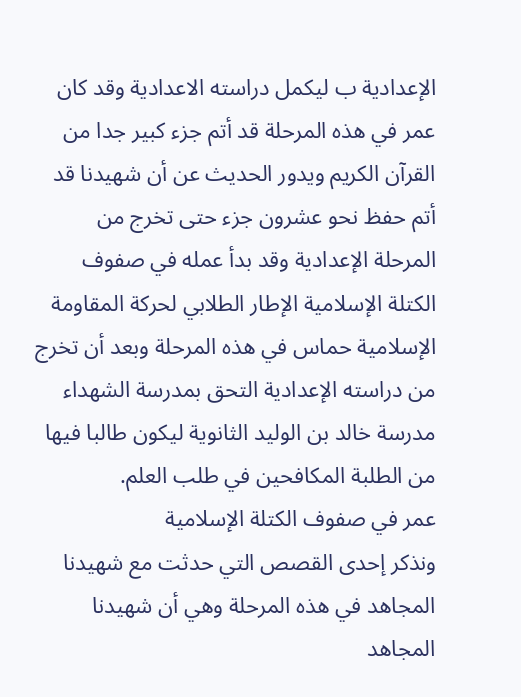الإعدادية ب ليكمل دراسته الاعدادية وقد كان عمر في هذه المرحلة قد أتم جزء كبير جدا من القرآن الكريم ويدور الحديث عن أن شهيدنا قد أتم حفظ نحو عشرون جزء حتى تخرج من المرحلة الإعدادية وقد بدأ عمله في صفوف الكتلة الإسلامية الإطار الطلابي لحركة المقاومة الإسلامية حماس في هذه المرحلة وبعد أن تخرج من دراسته الإعدادية التحق بمدرسة الشهداء مدرسة خالد بن الوليد الثانوية ليكون طالبا فيها من الطلبة المكافحين في طلب العلم.
عمر في صفوف الكتلة الإسلامية
ونذكر إحدى القصص التي حدثت مع شهيدنا المجاهد في هذه المرحلة وهي أن شهيدنا المجاهد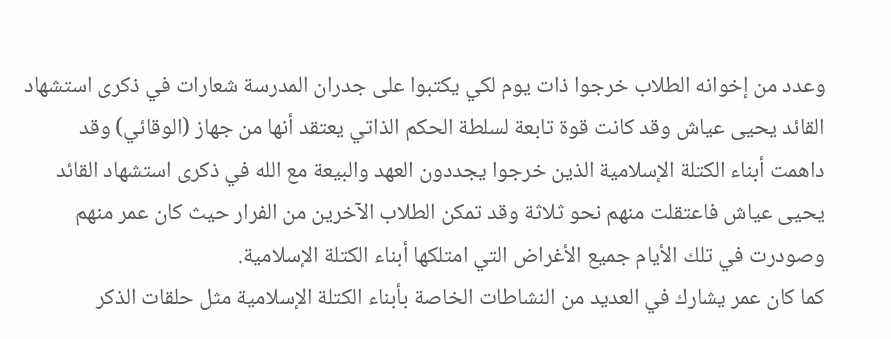وعدد من إخوانه الطلاب خرجوا ذات يوم لكي يكتبوا على جدران المدرسة شعارات في ذكرى استشهاد القائد يحيى عياش وقد كانت قوة تابعة لسلطة الحكم الذاتي يعتقد أنها من جهاز (الوقائي) وقد داهمت أبناء الكتلة الإسلامية الذين خرجوا يجددون العهد والبيعة مع الله في ذكرى استشهاد القائد يحيى عياش فاعتقلت منهم نحو ثلاثة وقد تمكن الطلاب الآخرين من الفرار حيث كان عمر منهم وصودرت في تلك الأيام جميع الأغراض التي امتلكها أبناء الكتلة الإسلامية.
كما كان عمر يشارك في العديد من النشاطات الخاصة بأبناء الكتلة الإسلامية مثل حلقات الذكر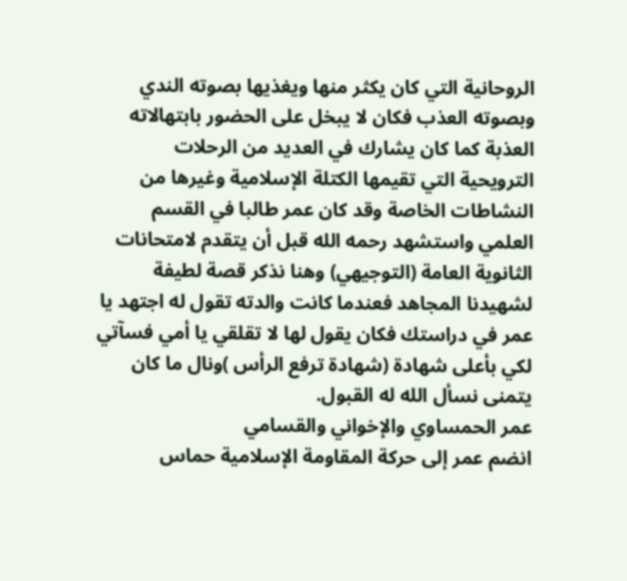الروحانية التي كان يكثر منها ويغذيها بصوته الندي وبصوته العذب فكان لا يبخل على الحضور بابتهالاته العذبة كما كان يشارك في العديد من الرحلات الترويحية التي تقيمها الكتلة الإسلامية وغيرها من النشاطات الخاصة وقد كان عمر طالبا في القسم العلمي واستشهد رحمه الله قبل أن يتقدم لامتحانات الثانوية العامة (التوجيهي) وهنا نذكر قصة لطيفة لشهيدنا المجاهد فعندما كانت والدته تقول له اجتهد يا عمر في دراستك فكان يقول لها لا تقلقي يا أمي فسآتي لكي بأعلى شهادة (شهادة ترفع الرأس )ونال ما كان يتمنى نسأل الله له القبول.
عمر الحمساوي والإخواني والقسامي
انضم عمر إلى حركة المقاومة الإسلامية حماس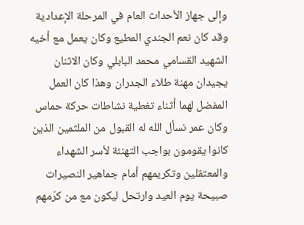وإلى جهاز الأحداث العام في المرحلة الإعدادية وقد كان نعم الجندي المطيع وكان يعمل مع أخيه الشهيد القسامي محمد البابلي وكان الاثنان يجيدان مهنة طلاء الجدران وهذا كان العمل المفضل لهما أثناء تغطية نشاطات حركة حماس وكان عمر نسأل الله له القبول من الملثمين الذين كانوا يقومون بواجب التهنئة لأسر الشهداء والمعتقلين وتكريمهم أمام جماهير النصيرات صبيحة يوم العيد وارتحل ليكون مع من كرّمهم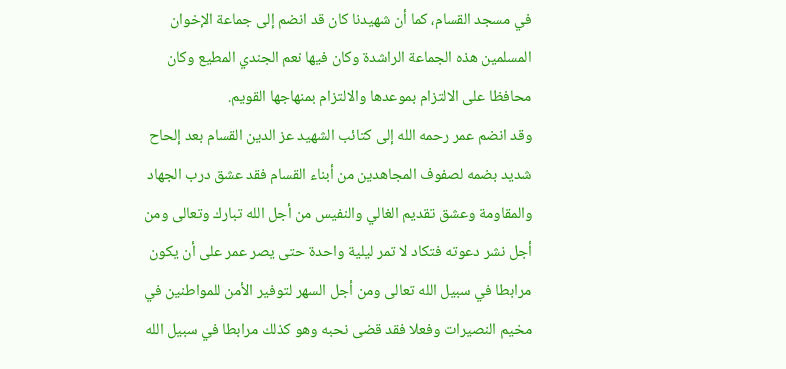في مسجد القسام، كما أن شهيدنا كان قد انضم إلى جماعة الإخوان المسلمين هذه الجماعة الراشدة وكان فيها نعم الجندي المطيع وكان محافظا على الالتزام بموعدها والالتزام بمنهاجها القويم.
وقد انضم عمر رحمه الله إلى كتائب الشهيد عز الدين القسام بعد إلحاح شديد بضمه لصفوف المجاهدين من أبناء القسام فقد عشق درب الجهاد والمقاومة وعشق تقديم الغالي والنفيس من أجل الله تبارك وتعالى ومن أجل نشر دعوته فتكاد لا تمر ليلية واحدة حتى يصر عمر على أن يكون مرابطا في سبيل الله تعالى ومن أجل السهر لتوفير الأمن للمواطنين في مخيم النصيرات وفعلا فقد قضى نحبه وهو كذلك مرابطا في سبيل الله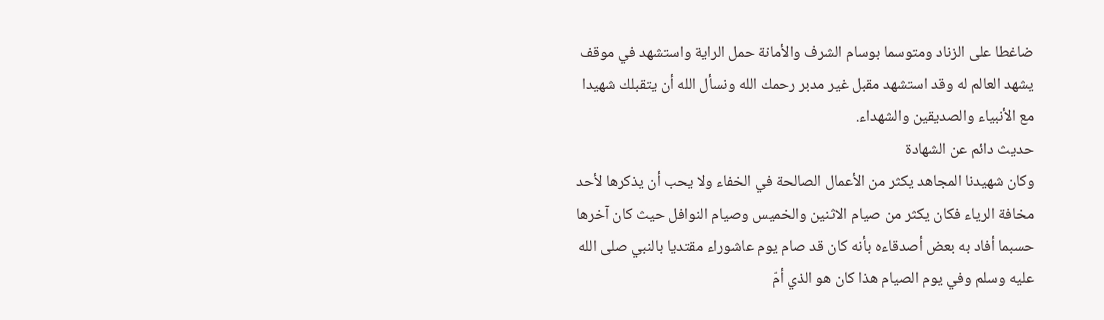ضاغطا على الزناد ومتوسما بوسام الشرف والأمانة حمل الراية واستشهد في موقف يشهد العالم له وقد استشهد مقبل غير مدبر رحمك الله ونسأل الله أن يتقبلك شهيدا مع الأنبياء والصديقين والشهداء.
حديث دائم عن الشهادة
وكان شهيدنا المجاهد يكثر من الأعمال الصالحة في الخفاء ولا يحب أن يذكرها لأحد مخافة الرياء فكان يكثر من صيام الاثنين والخميس وصيام النوافل حيث كان آخرها حسبما أفاد به بعض أصدقاءه بأنه كان قد صام يوم عاشوراء مقتديا بالنبي صلى الله عليه وسلم وفي يوم الصيام هذا كان هو الذي أمّ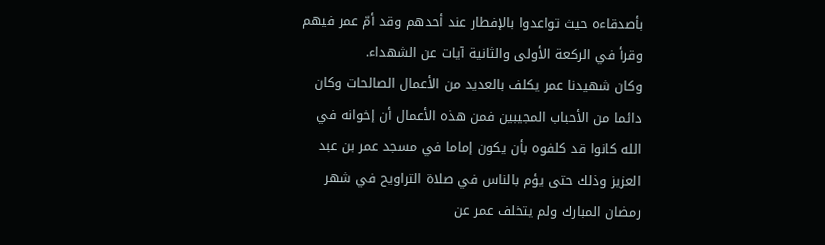بأصدقاءه حيث تواعدوا بالإفطار عند أحدهم وقد أمّ عمر فيهم وقرأ في الركعة الأولى والثانية آيات عن الشهداء.
وكان شهيدنا عمر يكلف بالعديد من الأعمال الصالحات وكان دائما من الأحباب المجيبين فمن هذه الأعمال أن إخوانه في الله كانوا قد كلفوه بأن يكون إماما في مسجد عمر بن عبد العزيز وذلك حتى يؤم بالناس في صلاة التراويح في شهر رمضان المبارك ولم يتخلف عمر عن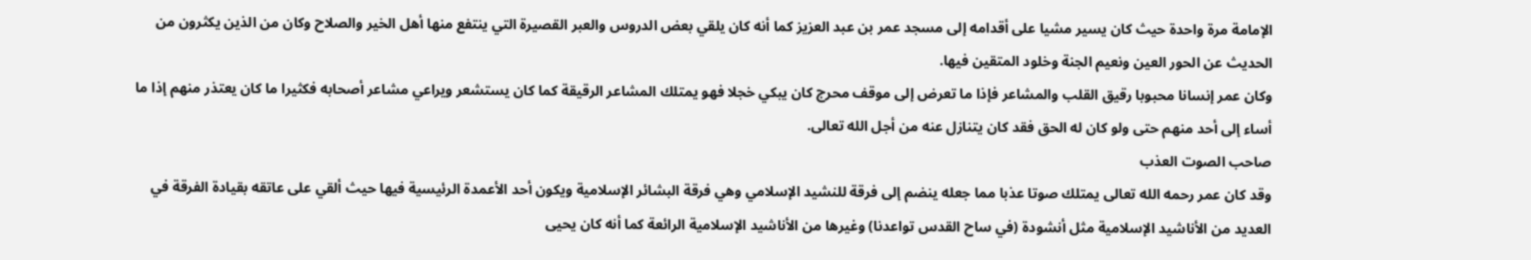الإمامة مرة واحدة حيث كان يسير مشيا على أقدامه إلى مسجد عمر بن عبد العزيز كما أنه كان يلقي بعض الدروس والعبر القصيرة التي ينتفع منها أهل الخير والصلاح وكان من الذين يكثرون من الحديث عن الحور العين ونعيم الجنة وخلود المتقين فيها.
وكان عمر إنسانا محبوبا رقيق القلب والمشاعر فإذا ما تعرض إلى موقف محرج كان يبكي خجلا فهو يمتلك المشاعر الرقيقة كما كان يستشعر ويراعي مشاعر أصحابه فكثيرا ما كان يعتذر منهم إذا ما أساء إلى أحد منهم حتى ولو كان له الحق فقد كان يتنازل عنه من أجل الله تعالى.
صاحب الصوت العذب
وقد كان عمر رحمه الله تعالى يمتلك صوتا عذبا مما جعله ينضم إلى فرقة للنشيد الإسلامي وهي فرقة البشائر الإسلامية ويكون أحد الأعمدة الرئيسية فيها حيث ألقي على عاتقه بقيادة الفرقة في العديد من الأناشيد الإسلامية مثل أنشودة (في ساح القدس تواعدنا) وغيرها من الأناشيد الإسلامية الرائعة كما أنه كان يحيى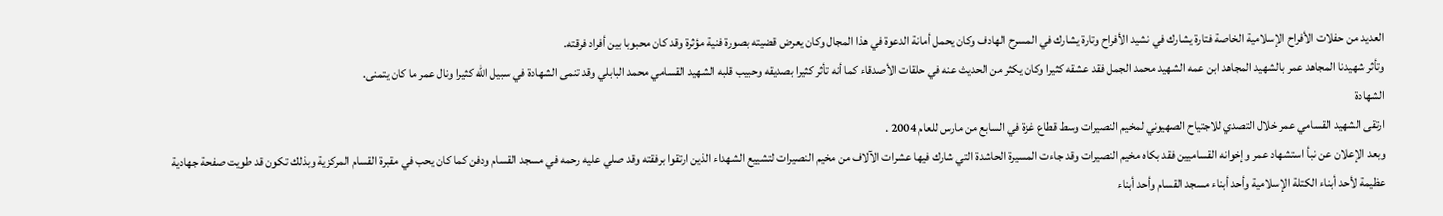العديد من حفلات الأفراح الإسلامية الخاصة فتارة يشارك في نشيد الأفراح وتارة يشارك في المسرح الهادف وكان يحمل أمانة الدعوة في هذا المجال وكان يعرض قضيته بصورة فنية مؤثرة وقد كان محبوبا بين أفراد فرقته.
وتأثر شهيدنا المجاهد عمر بالشهيد المجاهد ابن عمه الشهيد محمد الجمل فقد عشقه كثيرا وكان يكثر من الحديث عنه في حلقات الأصدقاء كما أنه تأثر كثيرا بصديقه وحبيب قلبه الشهيد القسامي محمد البابلي وقد تنمى الشهادة في سبيل الله كثيرا ونال عمر ما كان يتمنى.
الشهادة
ارتقى الشهيد القسامي عمر خلال التصدي للاجتياح الصهيوني لمخيم النصيرات وسط قطاع غزة في السابع من مارس للعام 2004 .
وبعد الإعلان عن نبأ استشهاد عمر وإخوانه القساميين فقد بكاه مخيم النصيرات وقد جاءت المسيرة الحاشدة التي شارك فيها عشرات الآلاف من مخيم النصيرات لتشييع الشهداء الذين ارتقوا برفقته وقد صلي عليه رحمه في مسجد القسام ودفن كما كان يحب في مقبرة القسام المركزية وبذلك تكون قد طويت صفحة جهادية عظيمة لأحد أبناء الكتلة الإسلامية وأحد أبناء مسجد القسام وأحد أبناء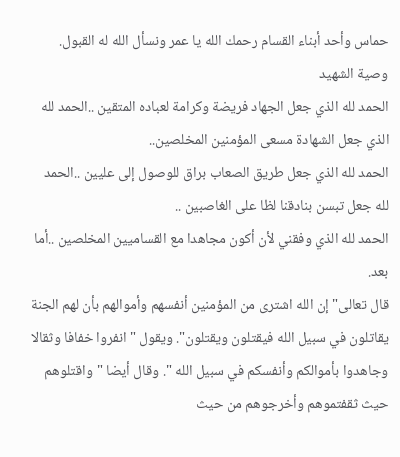حماس وأحد أبناء القسام رحمك الله يا عمر ونسأل الله له القبول.
وصية الشهيد
الحمد لله الذي جعل الجهاد فريضة وكرامة لعباده المتقين ..الحمد لله الذي جعل الشهادة مسعى المؤمنين المخلصين..
الحمد لله الذي جعل طريق الصعاب براق للوصول إلى عليين ..الحمد لله جعل تبسن بنادقنا لظا على الغاصبين ..
الحمد لله الذي وفقني لأن أكون مجاهدا مع القساميين المخلصين ..أما بعد.
قال تعالى" إن الله اشترى من المؤمنين أنفسهم وأموالهم بأن لهم الجنة يقاتلون في سبيل الله فيقتلون ويقتلون". ويقول "انفروا خفافا وثقالا وجاهدوا بأموالكم وأنفسكم في سبيل الله ". وقال أيضا "واقتلوهم حيث ثقفتموهم وأخرجوهم من حيث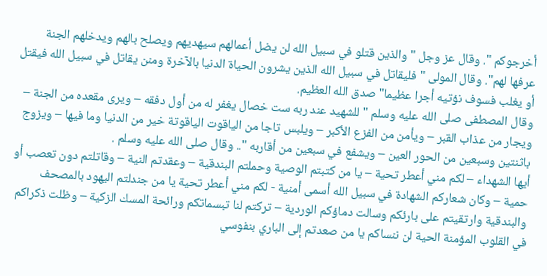أخرجوكم ". وقال عز وجل " والذين قتلو في سبيل الله لن يضل أعمالهم سيهديهم ويصلح بالهم ويدخلهم الجنة عرفها لهم". وقال المولى "فليقاتل في سبيل الله الذين يشرون الحياة الدنيا بالآخرة ومنن يقاتل في سبيل الله فيقتل أو يغلب فسوف نؤتيه أجرا عظيما" صدق الله العظيم.
وقال المصطفى صلى الله عليه وسلم " للشهيد عند ربه ست خصال يغفر له من أول دفقه – ويرى مقعده من الجنة – ويجار من عذاب القبر – ويأمن من الفزع الأكبر – ويلبس تاجا من الياقوت الياقوتة خير من الدنيا وما فيها – ويزوج باثنتين وسبعين من الحور العين – ويشفع في سبعين من أقاربه ".. وقال صلى الله عليه وسلم .
أيها الشهداء – لكم مني أعطر تحية – يا من كتبتم الوصية وحملتم البندقية – وعقدتم النية – وقاتلتم دون تعصب أو حمية – وكان شعاركم الشهادة في سبيل الله أسمى أمنية - لكم مني أعطر تحية يا من جندلتم اليهود بالمصحف والبندقية وارتقيتم على بارئكم وسالت دماؤكم الوردية – تركتم لنا تبسماتكم ورائحة المسك الزكية – وظلت ذكراكم في القلوب المؤمنة الحية لن ننساكم يا من صعدتم إلى الباري بنفوسي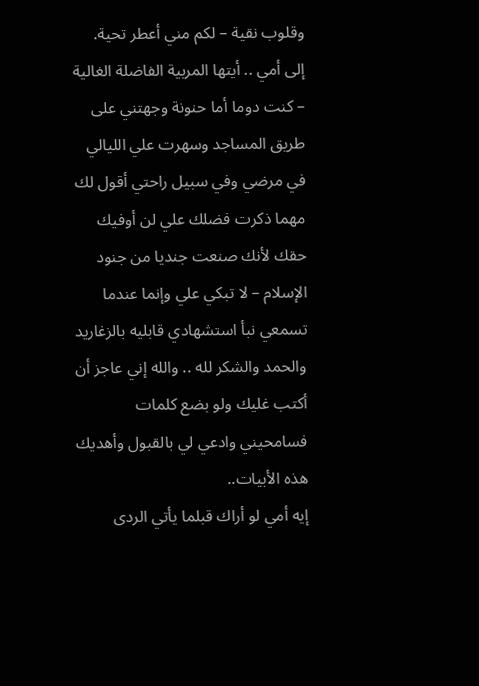وقلوب نقية – لكم مني أعطر تحية.
إلى أمي .. أيتها المربية الفاضلة الغالية – كنت دوما أما حنونة وجهتني على طريق المساجد وسهرت علي الليالي في مرضي وفي سبيل راحتي أقول لك مهما ذكرت فضلك علي لن أوفيك حقك لأنك صنعت جنديا من جنود الإسلام – لا تبكي علي وإنما عندما تسمعي نبأ استشهادي قابليه بالزغاريد والحمد والشكر لله .. والله إني عاجز أن أكتب غليك ولو بضع كلمات فسامحيني وادعي لي بالقبول وأهديك هذه الأبيات..
إيه أمي لو أراك قبلما يأتي الردى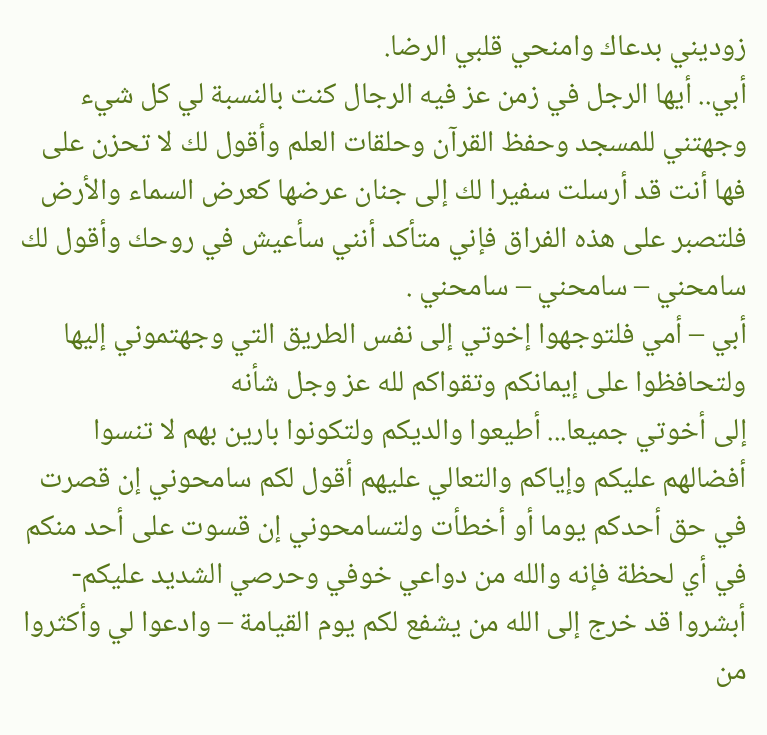زوديني بدعاك وامنحي قلبي الرضا.
أبي.. أيها الرجل في زمن عز فيه الرجال كنت بالنسبة لي كل شيء وجهتني للمسجد وحفظ القرآن وحلقات العلم وأقول لك لا تحزن على فها أنت قد أرسلت سفيرا لك إلى جنان عرضها كعرض السماء والأرض فلتصبر على هذه الفراق فإني متأكد أنني سأعيش في روحك وأقول لك سامحني – سامحني – سامحني .
أبي – أمي فلتوجهوا إخوتي إلى نفس الطريق التي وجهتموني إليها ولتحافظوا على إيمانكم وتقواكم لله عز وجل شأنه
إلى أخوتي جميعا... أطيعوا والديكم ولتكونوا بارين بهم لا تنسوا أفضالهم عليكم وإياكم والتعالي عليهم أقول لكم سامحوني إن قصرت في حق أحدكم يوما أو أخطأت ولتسامحوني إن قسوت على أحد منكم في أي لحظة فإنه والله من دواعي خوفي وحرصي الشديد عليكم- أبشروا قد خرج إلى الله من يشفع لكم يوم القيامة – وادعوا لي وأكثروا من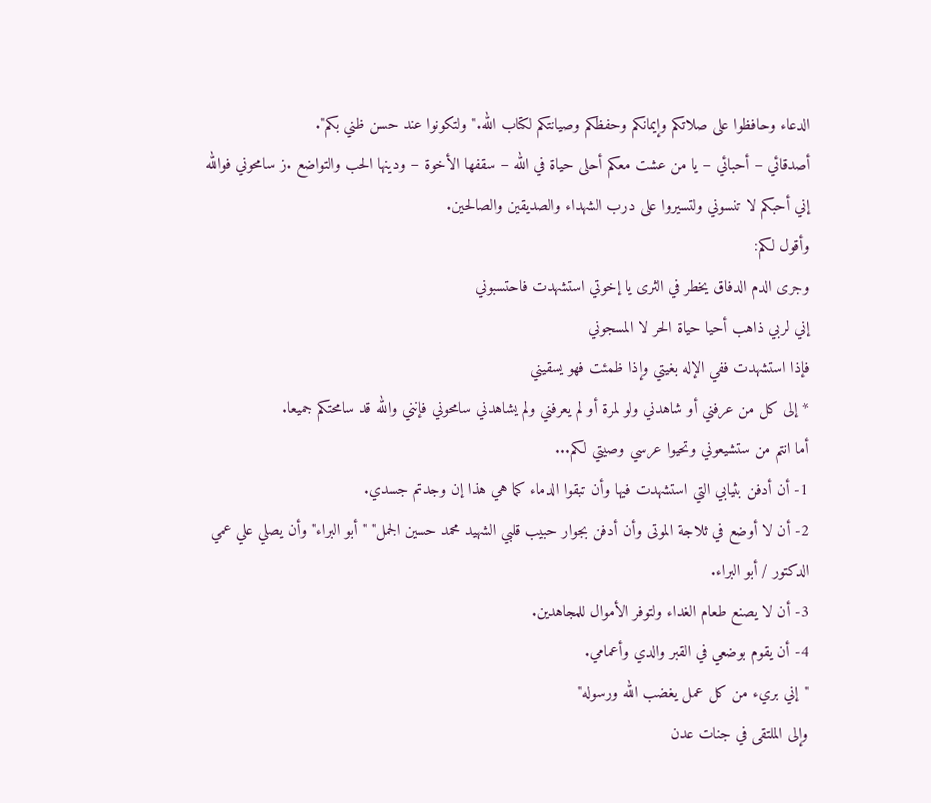الدعاء وحافظوا على صلاتكم وإيمانكم وحفظكم وصيانتكم لكتاب الله." ولتكونوا عند حسن ظني بكم".
أصدقائي – أحبائي – يا من عشت معكم أحلى حياة في الله – سقفها الأخوة – ودينها الحب والتواضع .ز سامحوني فوالله إني أحبكم لا تنسوني ولتسيروا على درب الشهداء والصديقين والصالحين.
وأقول لكم:
وجرى الدم الدفاق يخطر في الثرى يا إخوتي استشهدت فاحتسبوني
إني لربي ذاهب أحيا حياة الحر لا المسجوني
فإذا استشهدت ففي الإله بغيتي وإذا ظمئت فهو يسقيني
* إلى كل من عرفني أو شاهدني ولو لمرة أو لم يعرفني ولم يشاهدني سامحوني فإنني والله قد سامحتكم جميعا.
أما انتم من ستشيعوني وتحيوا عرسي وصيتي لكم...
1- أن أدفن بثيابي التي استشهدت فيها وأن تبقوا الدماء كما هي هذا إن وجدتم جسدي.
2- أن لا أوضع في ثلاجة الموتى وأن أدفن بجوار حبيب قلبي الشهيد محمد حسين الجمل" "أبو البراء" وأن يصلي علي عمي الدكتور / أبو البراء.
3- أن لا يصنع طعام الغداء ولتوفر الأموال للمجاهدين.
4- أن يقوم بوضعي في القبر والدي وأعمامي.
"إني بريء من كل عمل يغضب الله ورسوله"
وإلى الملتقى في جنات عدن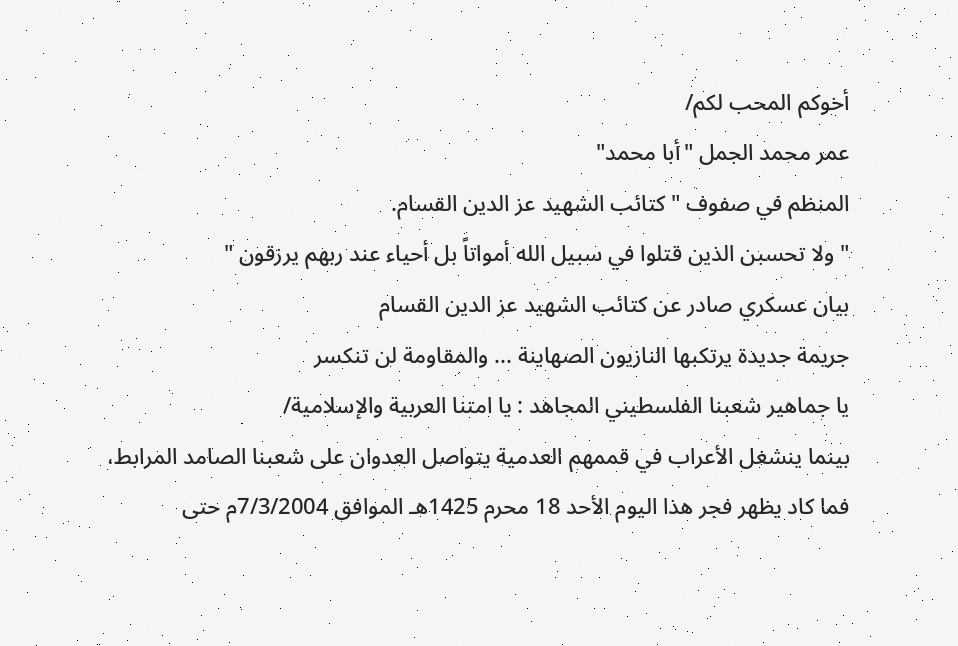أخوكم المحب لكم/
عمر محمد الجمل "أبا محمد"
المنظم في صفوف "كتائب الشهيد عز الدين القسام.
" ولا تحسبن الذين قتلوا في سبيل الله أمواتاً بل أحياء عند ربهم يرزقون "
بيان عسكري صادر عن كتائب الشهيد عز الدين القسام
جريمة جديدة يرتكبها النازيون الصهاينة ... والمقاومة لن تنكسر
يا جماهير شعبنا الفلسطيني المجاهد : يا امتنا العربية والإسلامية/
بينما ينشغل الأعراب في قممهم العدمية يتواصل العدوان على شعبنا الصامد المرابط، فما كاد يظهر فجر هذا اليوم الأحد 18 محرم 1425هـ الموافق 7/3/2004م حتى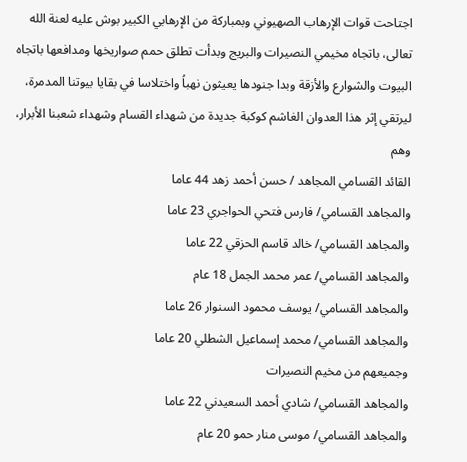اجتاحت قوات الإرهاب الصهيوني وبمباركة من الإرهابي الكبير بوش عليه لعنة الله تعالى، باتجاه مخيمي النصيرات والبريج وبدأت تطلق حمم صواريخها ومدافعها باتجاه البيوت والشوارع والأزقة وبدا جنودها يعيثون نهباُ واختلاسا في بقايا بيوتنا المدمرة، ليرتقي إثر هذا العدوان الغاشم كوكبة جديدة من شهداء القسام وشهداء شعبنا الأبرار، وهم
القائد القسامي المجاهد / حسن أحمد زهد 44 عاما
والمجاهد القسامي/ فارس فتحي الحواجري 23 عاما
والمجاهد القسامي/ خالد قاسم الحزقي 22 عاما
والمجاهد القسامي/ عمر محمد الجمل 18 عام
والمجاهد القسامي/ يوسف محمود السنوار 26 عاما
والمجاهد القسامي/ محمد إسماعيل الشطلي 20 عاما
وجميعهم من مخيم النصيرات
والمجاهد القسامي/ شادي أحمد السعيدني 22 عاما
والمجاهد القسامي/ موسى منار حمو 20 عام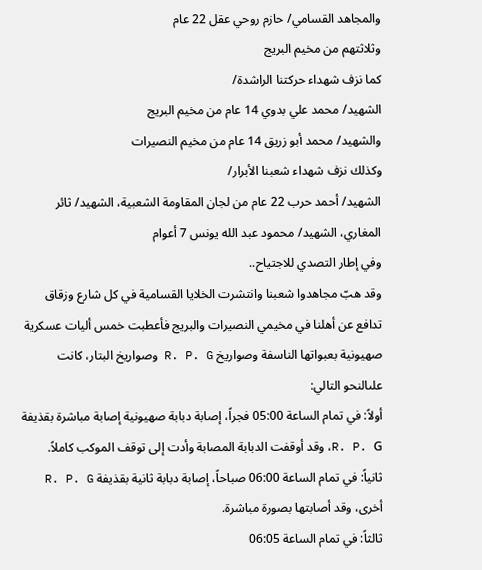والمجاهد القسامي/ حازم روحي عقل 22 عام
وثلاثتهم من مخيم البريج
كما نزف شهداء حركتنا الراشدة/
الشهيد/ محمد علي بدوي 14 عام من مخيم البريج
والشهيد/ محمد أبو زريق 14 عام من مخيم النصيرات
وكذلك نزف شهداء شعبنا الأبرار/
الشهيد/ أحمد حرب 22 عام من لجان المقاومة الشعبية، الشهيد/ ثائر المغاري، الشهيد/ محمود عبد الله يونس 7 أعوام
وفي إطار التصدي للاجتياح..
وقد هبّ مجاهدوا شعبنا وانتشرت الخلايا القسامية في كل شارع وزقاق تدافع عن أهلنا في مخيمي النصيرات والبريج فأعطبت خمس أليات عسكرية صهيونية بعبواتها الناسفة وصواريخ R. P. G وصواريخ البتار، كانت علىالنحو التالي:
أولاً: في تمام الساعة 05:00 فجراً، إصابة دبابة صهيونية إصابة مباشرة بقذيفة R. P. G، وقد أوقفت الدبابة المصابة وأدت إلى توقف الموكب كاملاً.
ثانياً: في تمام الساعة 06:00 صباحاً، إصابة دبابة ثانية بقذيفة R. P. G أخرى، وقد أصابتها بصورة مباشرة.
ثالثاً: في تمام الساعة 06:05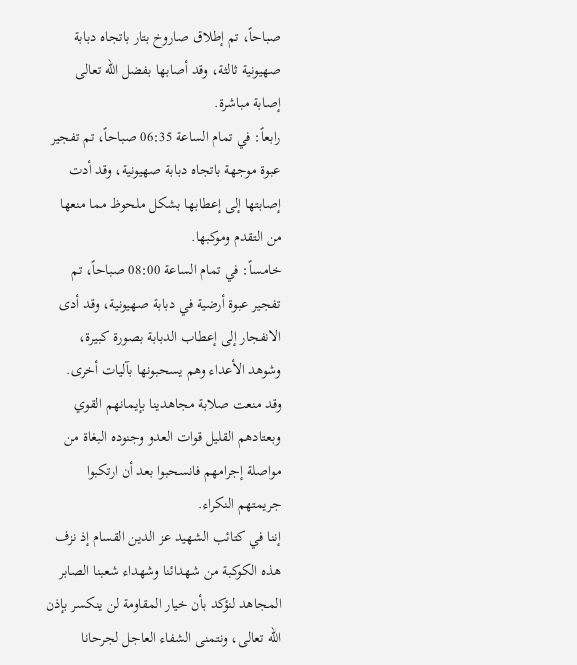صباحاً، تم إطلاق صاروخ بتار باتجاه دبابة صهيونية ثالثة، وقد أصابها بفضل الله تعالى إصابة مباشرة.
رابعاً: في تمام الساعة 06:35 صباحاً، تم تفجير عبوة موجهة باتجاه دبابة صهيونية، وقد أدت إصابتها إلى إعطابها بشكل ملحوظ مما منعها من التقدم وموكبها.
خامساً: في تمام الساعة 08:00 صباحاً، تم تفجير عبوة أرضية في دبابة صهيونية، وقد أدى الانفجار إلى إعطاب الدبابة بصورة كبيرة، وشوهد الأعداء وهم يسحبونها بآليات أخرى.
وقد منعت صلابة مجاهدينا بإيمانهم القوي وبعتادهم القليل قوات العدو وجنوده البغاة من مواصلة إجرامهم فانسحبوا بعد أن ارتكبوا جريمتهم النكراء.
إننا في كتائب الشهيد عز الدين القسام إذ نزف هذه الكوكبة من شهدائنا وشهداء شعبنا الصابر المجاهد لنؤكد بأن خيار المقاومة لن ينكسر بإذن الله تعالى، ونتمنى الشفاء العاجل لجرحانا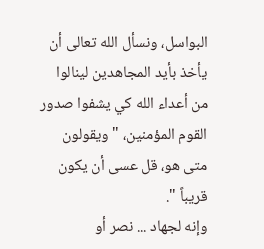البواسل، ونسأل الله تعالى أن يأخذ بأيد المجاهدين لينالوا من أعداء الله كي يشفوا صدور القوم المؤمنين، " ويقولون متى هو، قل عسى أن يكون قريباً ".
وإنه لجهاد ... نصر أو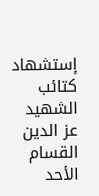إستشهاد
كتائب الشهيد عز الدين القسام
الأحد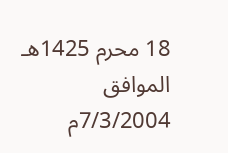18 محرم 1425هـ الموافق 7/3/2004م